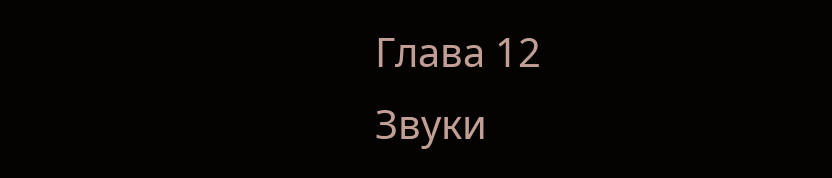Глава 12
Звуки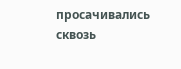просачивались сквозь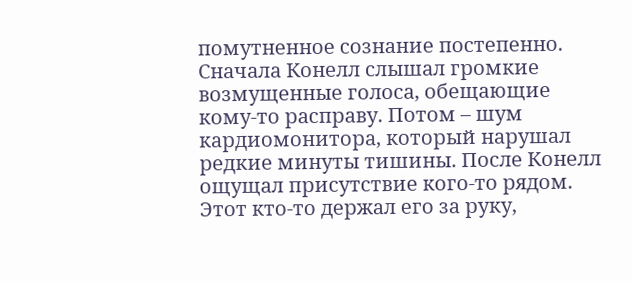помутненное сознание постепенно. Сначала Конелл слышал громкие возмущенные голоса, обещающие кому-то расправу. Потом – шум кардиомонитора, который нарушал редкие минуты тишины. После Конелл ощущал присутствие кого-то рядом. Этот кто-то держал его за руку,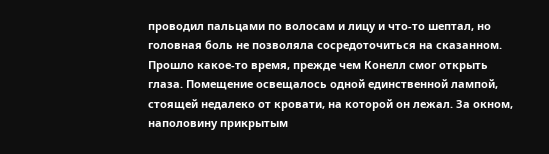проводил пальцами по волосам и лицу и что-то шептал, но головная боль не позволяла сосредоточиться на сказанном.
Прошло какое-то время, прежде чем Конелл смог открыть глаза. Помещение освещалось одной единственной лампой, стоящей недалеко от кровати, на которой он лежал. За окном, наполовину прикрытым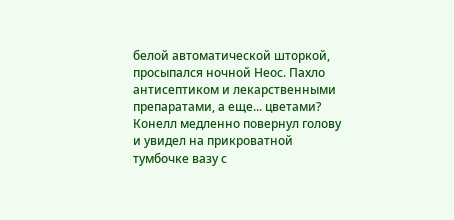белой автоматической шторкой, просыпался ночной Неос. Пахло антисептиком и лекарственными препаратами, а еще... цветами?
Конелл медленно повернул голову и увидел на прикроватной тумбочке вазу с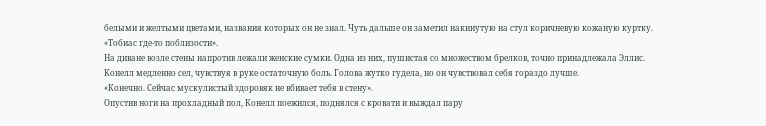белыми и желтыми цветами, названия которых он не знал. Чуть дальше он заметил накинутую на стул коричневую кожаную куртку.
«Тобиас где-то поблизости».
На диване возле стены напротив лежали женские сумки. Одна из них, пушистая со множеством брелков, точно принадлежала Эллис. Конелл медленно сел, чувствуя в руке остаточную боль. Голова жутко гудела, но он чувствовал себя гораздо лучше.
«Конечно. Сейчас мускулистый здоровяк не вбивает тебя в стену».
Опустив ноги на прохладный пол, Конелл поежился, поднялся с кровати и выждал пару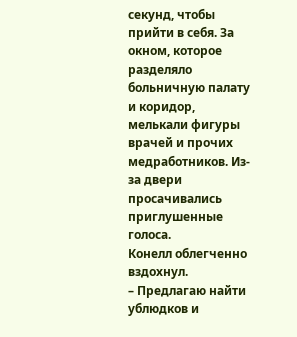секунд, чтобы прийти в себя. За окном, которое разделяло больничную палату и коридор, мелькали фигуры врачей и прочих медработников. Из-за двери просачивались приглушенные голоса.
Конелл облегченно вздохнул.
– Предлагаю найти ублюдков и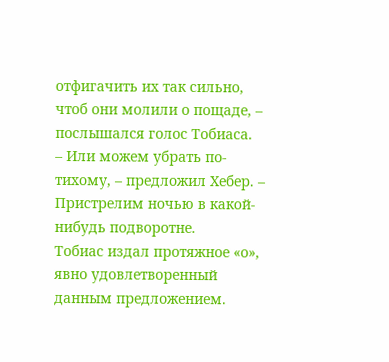отфигачить их так сильно, чтоб они молили о пощаде, – послышался голос Тобиаса.
– Или можем убрать по-тихому, – предложил Хебер. – Пристрелим ночью в какой-нибудь подворотне.
Тобиас издал протяжное «о», явно удовлетворенный данным предложением.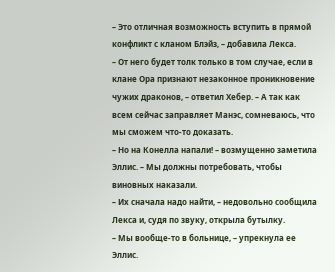– Это отличная возможность вступить в прямой конфликт с кланом Блэйз, – добавила Лекса.
– От него будет толк только в том случае, если в клане Ора признают незаконное проникновение чужих драконов, – ответил Хебер. – А так как всем сейчас заправляет Манэс, сомневаюсь, что мы сможем что-то доказать.
– Но на Конелла напали! – возмущенно заметила Эллис. – Мы должны потребовать, чтобы виновных наказали.
– Их сначала надо найти, – недовольно сообщила Лекса и, судя по звуку, открыла бутылку.
– Мы вообще-то в больнице, – упрекнула ее Эллис.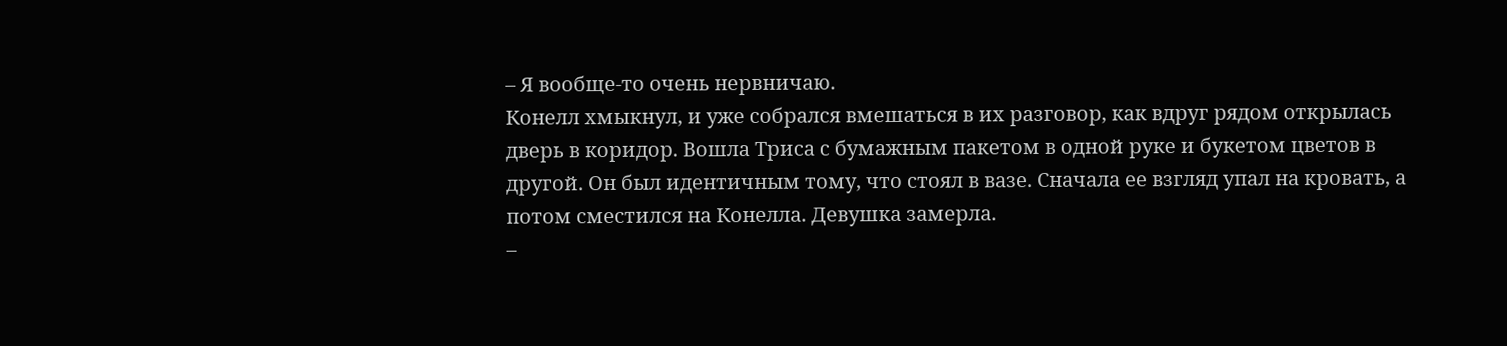– Я вообще-то очень нервничаю.
Конелл хмыкнул, и уже собрался вмешаться в их разговор, как вдруг рядом открылась дверь в коридор. Вошла Триса с бумажным пакетом в одной руке и букетом цветов в другой. Он был идентичным тому, что стоял в вазе. Сначала ее взгляд упал на кровать, а потом сместился на Конелла. Девушка замерла.
–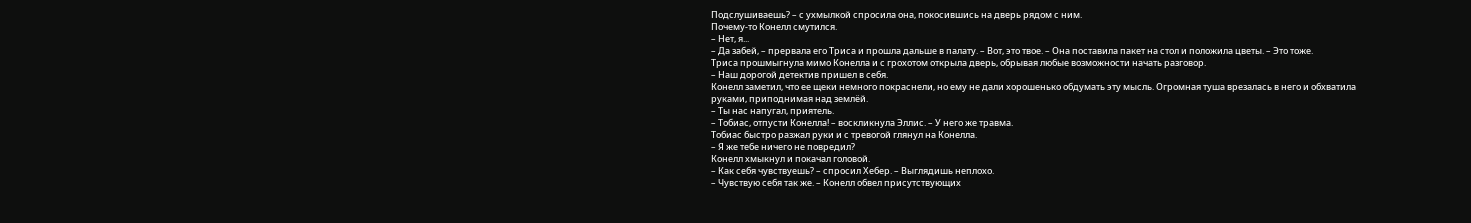Подслушиваешь? – с ухмылкой спросила она, покосившись на дверь рядом с ним.
Почему-то Конелл смутился.
– Нет, я...
– Да забей, – прервала его Триса и прошла дальше в палату. – Вот, это твое. – Она поставила пакет на стол и положила цветы. – Это тоже.
Триса прошмыгнула мимо Конелла и с грохотом открыла дверь, обрывая любые возможности начать разговор.
– Наш дорогой детектив пришел в себя.
Конелл заметил, что ее щеки немного покраснели, но ему не дали хорошенько обдумать эту мысль. Огромная туша врезалась в него и обхватила руками, приподнимая над землёй.
– Ты нас напугал, приятель.
– Тобиас, отпусти Конелла! – воскликнула Эллис. – У него же травма.
Тобиас быстро разжал руки и с тревогой глянул на Конелла.
– Я же тебе ничего не повредил?
Конелл хмыкнул и покачал головой.
– Как себя чувствуешь? – спросил Хебер. – Выглядишь неплохо.
– Чувствую себя так же. – Конелл обвел присутствующих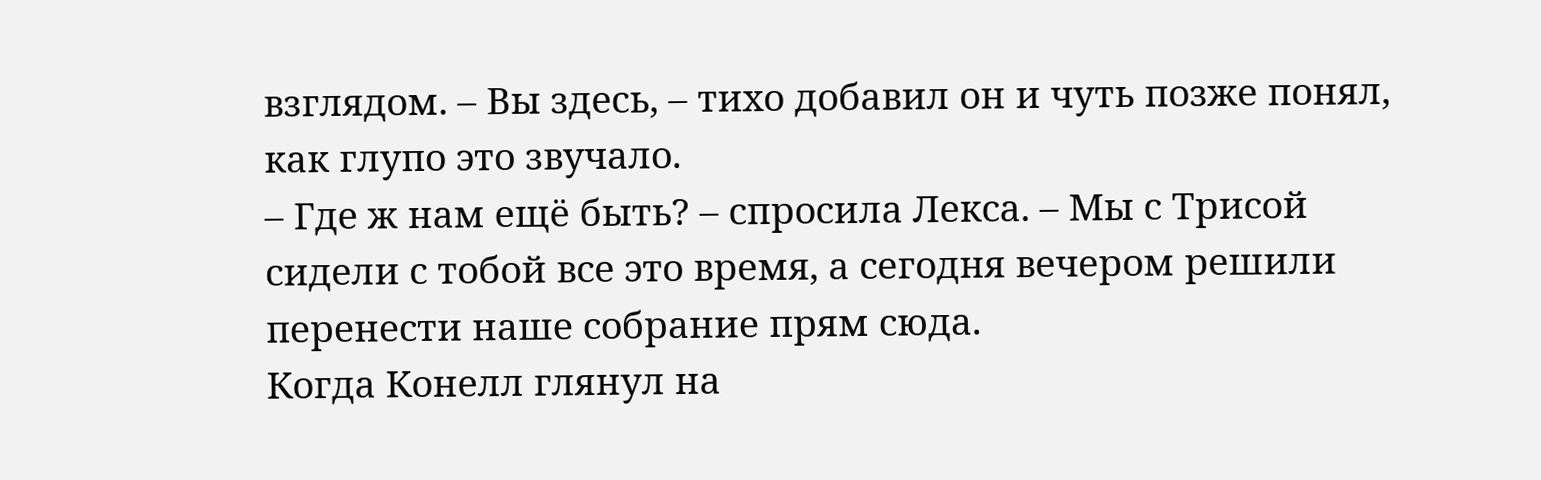взглядом. – Вы здесь, – тихо добавил он и чуть позже понял, как глупо это звучало.
– Где ж нам ещё быть? – спросила Лекса. – Мы с Трисой сидели с тобой все это время, а сегодня вечером решили перенести наше собрание прям сюда.
Когда Конелл глянул на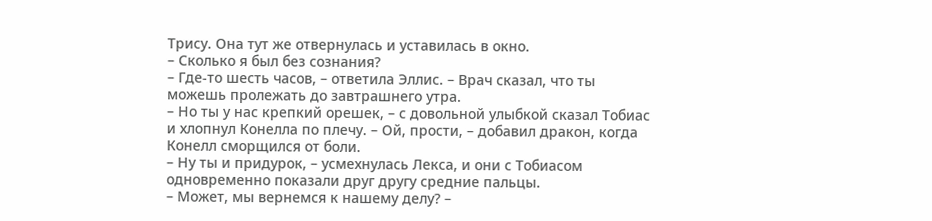Трису. Она тут же отвернулась и уставилась в окно.
– Сколько я был без сознания?
– Где-то шесть часов, – ответила Эллис. – Врач сказал, что ты можешь пролежать до завтрашнего утра.
– Но ты у нас крепкий орешек, – с довольной улыбкой сказал Тобиас и хлопнул Конелла по плечу. – Ой, прости, – добавил дракон, когда Конелл сморщился от боли.
– Ну ты и придурок, – усмехнулась Лекса, и они с Тобиасом одновременно показали друг другу средние пальцы.
– Может, мы вернемся к нашему делу? –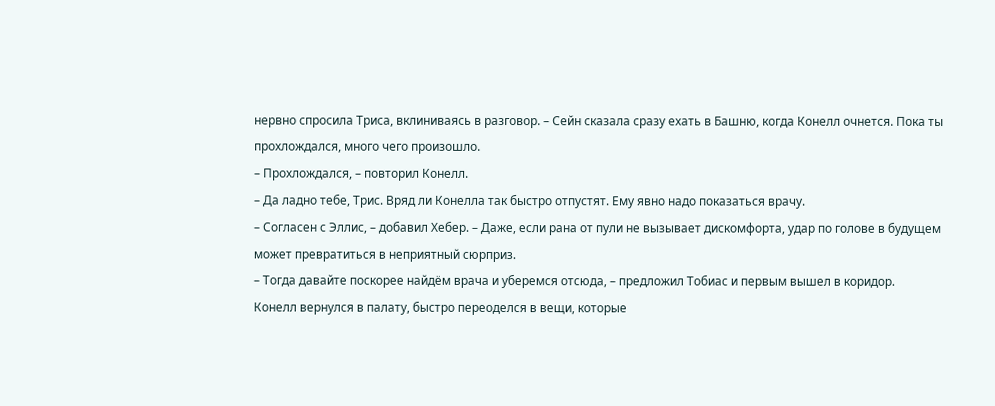нервно спросила Триса, вклиниваясь в разговор. – Сейн сказала сразу ехать в Башню, когда Конелл очнется. Пока ты прохлождался, много чего произошло.
– Прохлождался, – повторил Конелл.
– Да ладно тебе, Трис. Вряд ли Конелла так быстро отпустят. Ему явно надо показаться врачу.
– Согласен с Эллис, – добавил Хебер. – Даже, если рана от пули не вызывает дискомфорта, удар по голове в будущем может превратиться в неприятный сюрприз.
– Тогда давайте поскорее найдём врача и уберемся отсюда, – предложил Тобиас и первым вышел в коридор.
Конелл вернулся в палату, быстро переоделся в вещи, которые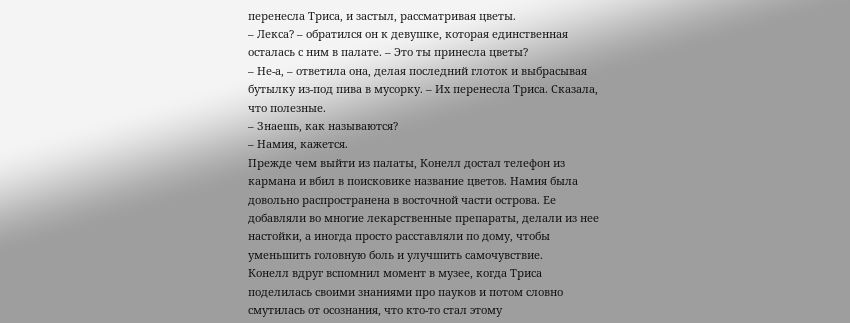перенесла Триса, и застыл, рассматривая цветы.
– Лекса? – обратился он к девушке, которая единственная осталась с ним в палате. – Это ты принесла цветы?
– Не-а, – ответила она, делая последний глоток и выбрасывая бутылку из-под пива в мусорку. – Их перенесла Триса. Сказала, что полезные.
– Знаешь, как называются?
– Намия, кажется.
Прежде чем выйти из палаты, Конелл достал телефон из кармана и вбил в поисковике название цветов. Намия была довольно распространена в восточной части острова. Ее добавляли во многие лекарственные препараты, делали из нее настойки, а иногда просто расставляли по дому, чтобы уменьшить головную боль и улучшить самочувствие.
Конелл вдруг вспомнил момент в музее, когда Триса поделилась своими знаниями про пауков и потом словно смутилась от осознания, что кто-то стал этому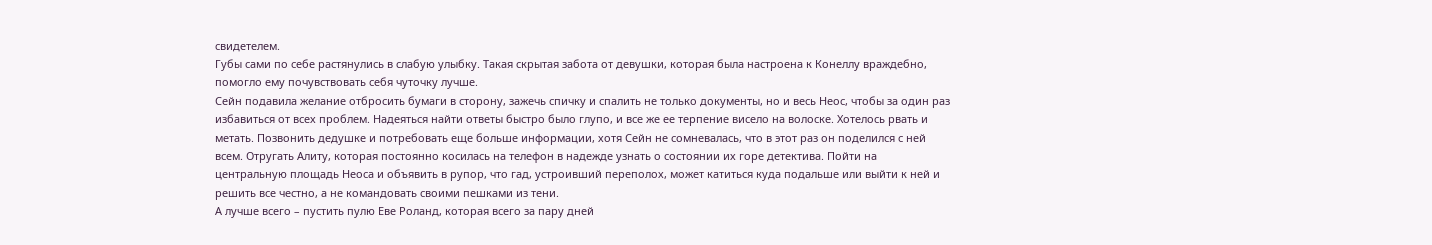свидетелем.
Губы сами по себе растянулись в слабую улыбку. Такая скрытая забота от девушки, которая была настроена к Конеллу враждебно, помогло ему почувствовать себя чуточку лучше.
Сейн подавила желание отбросить бумаги в сторону, зажечь спичку и спалить не только документы, но и весь Неос, чтобы за один раз избавиться от всех проблем. Надеяться найти ответы быстро было глупо, и все же ее терпение висело на волоске. Хотелось рвать и метать. Позвонить дедушке и потребовать еще больше информации, хотя Сейн не сомневалась, что в этот раз он поделился с ней всем. Отругать Алиту, которая постоянно косилась на телефон в надежде узнать о состоянии их горе детектива. Пойти на центральную площадь Неоса и объявить в рупор, что гад, устроивший переполох, может катиться куда подальше или выйти к ней и решить все честно, а не командовать своими пешками из тени.
А лучше всего – пустить пулю Еве Роланд, которая всего за пару дней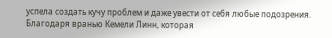успела создать кучу проблем и даже увести от себя любые подозрения. Благодаря вранью Кемели Линн, которая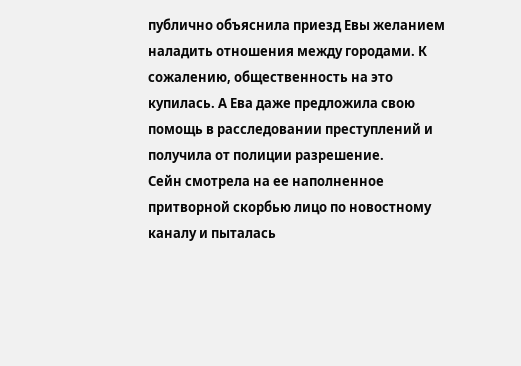публично объяснила приезд Евы желанием наладить отношения между городами. К сожалению, общественность на это купилась. А Ева даже предложила свою помощь в расследовании преступлений и получила от полиции разрешение.
Сейн смотрела на ее наполненное притворной скорбью лицо по новостному каналу и пыталась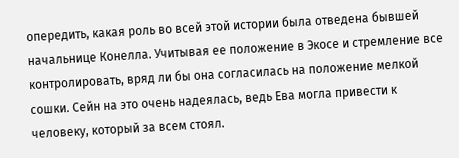опередить, какая роль во всей этой истории была отведена бывшей начальнице Конелла. Учитывая ее положение в Экосе и стремление все контролировать, вряд ли бы она согласилась на положение мелкой сошки. Сейн на это очень надеялась, ведь Ева могла привести к человеку, который за всем стоял.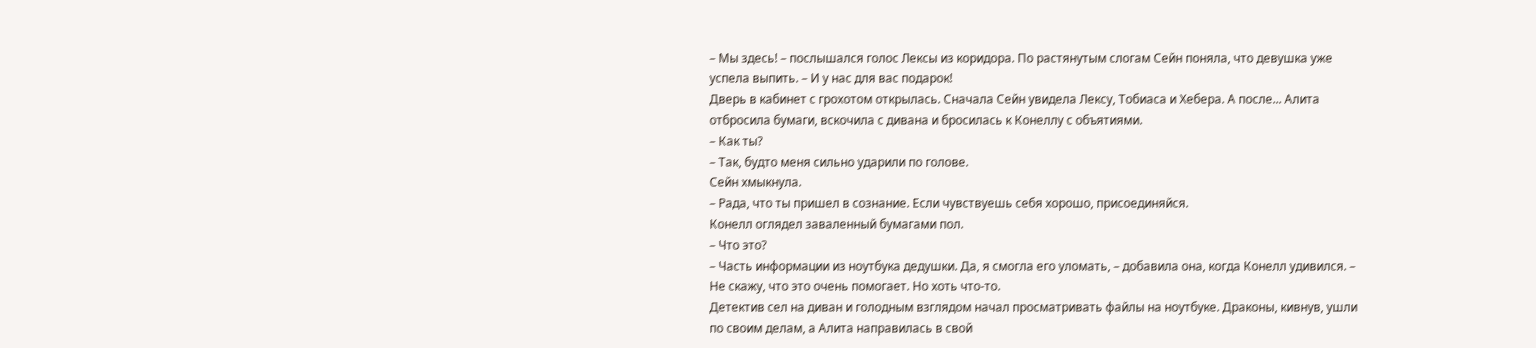– Мы здесь! – послышался голос Лексы из коридора. По растянутым слогам Сейн поняла, что девушка уже успела выпить. – И у нас для вас подарок!
Дверь в кабинет с грохотом открылась. Сначала Сейн увидела Лексу, Тобиаса и Хебера. А после... Алита отбросила бумаги, вскочила с дивана и бросилась к Конеллу с объятиями.
– Как ты?
– Так, будто меня сильно ударили по голове.
Сейн хмыкнула.
– Рада, что ты пришел в сознание. Если чувствуешь себя хорошо, присоединяйся.
Конелл оглядел заваленный бумагами пол.
– Что это?
– Часть информации из ноутбука дедушки. Да, я смогла его уломать, – добавила она, когда Конелл удивился. – Не скажу, что это очень помогает. Но хоть что-то.
Детектив сел на диван и голодным взглядом начал просматривать файлы на ноутбуке. Драконы, кивнув, ушли по своим делам, а Алита направилась в свой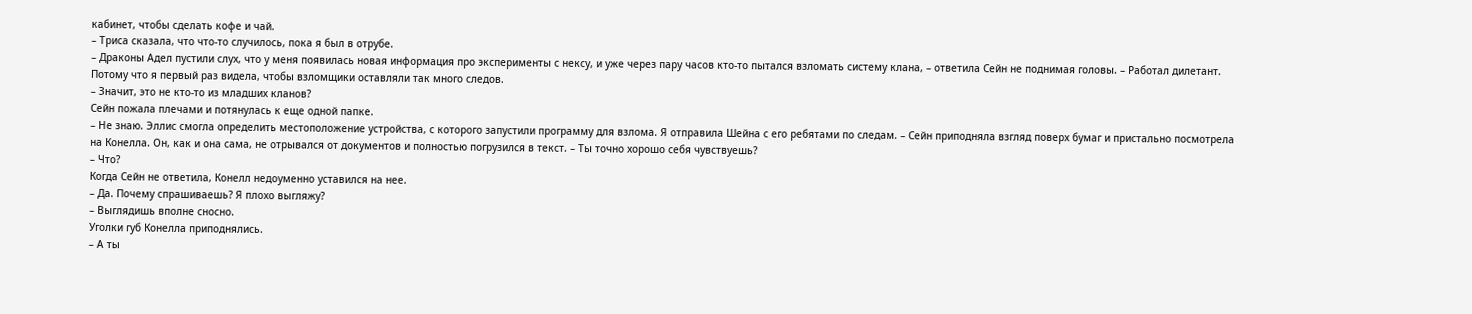кабинет, чтобы сделать кофе и чай.
– Триса сказала, что что-то случилось, пока я был в отрубе.
– Драконы Адел пустили слух, что у меня появилась новая информация про эксперименты с нексу, и уже через пару часов кто-то пытался взломать систему клана, – ответила Сейн не поднимая головы. – Работал дилетант. Потому что я первый раз видела, чтобы взломщики оставляли так много следов.
– Значит, это не кто-то из младших кланов?
Сейн пожала плечами и потянулась к еще одной папке.
– Не знаю. Эллис смогла определить местоположение устройства, с которого запустили программу для взлома. Я отправила Шейна с его ребятами по следам. – Сейн приподняла взгляд поверх бумаг и пристально посмотрела на Конелла. Он, как и она сама, не отрывался от документов и полностью погрузился в текст. – Ты точно хорошо себя чувствуешь?
– Что?
Когда Сейн не ответила, Конелл недоуменно уставился на нее.
– Да. Почему спрашиваешь? Я плохо выгляжу?
– Выглядишь вполне сносно.
Уголки губ Конелла приподнялись.
– А ты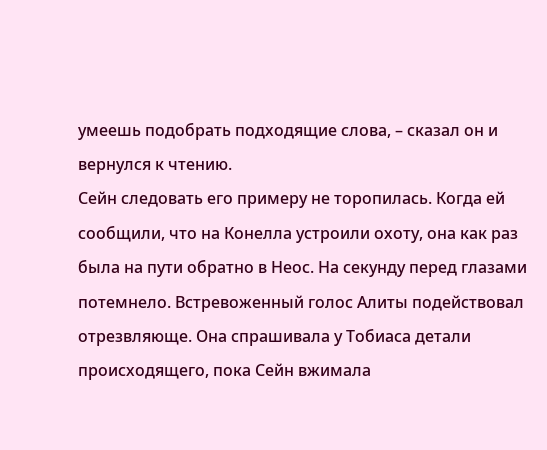умеешь подобрать подходящие слова, – сказал он и вернулся к чтению.
Сейн следовать его примеру не торопилась. Когда ей сообщили, что на Конелла устроили охоту, она как раз была на пути обратно в Неос. На секунду перед глазами потемнело. Встревоженный голос Алиты подействовал отрезвляюще. Она спрашивала у Тобиаса детали происходящего, пока Сейн вжимала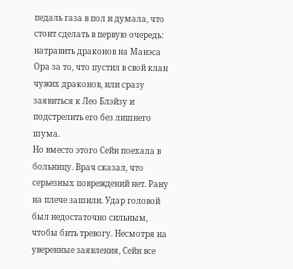педаль газа в пол и думала, что стоит сделать в первую очередь: натравить драконов на Манэса Ора за то, что пустил в свой клан чужих драконов, или сразу заявиться к Лео Блэйзу и подстрелить его без лишнего шума.
Но вместо этого Сейн поехала в больницу. Врач сказал, что серьезных повреждений нет. Рану на плече зашили. Удар головой был недостаточно сильным, чтобы бить тревогу. Несмотря на уверенные заявления, Сейн все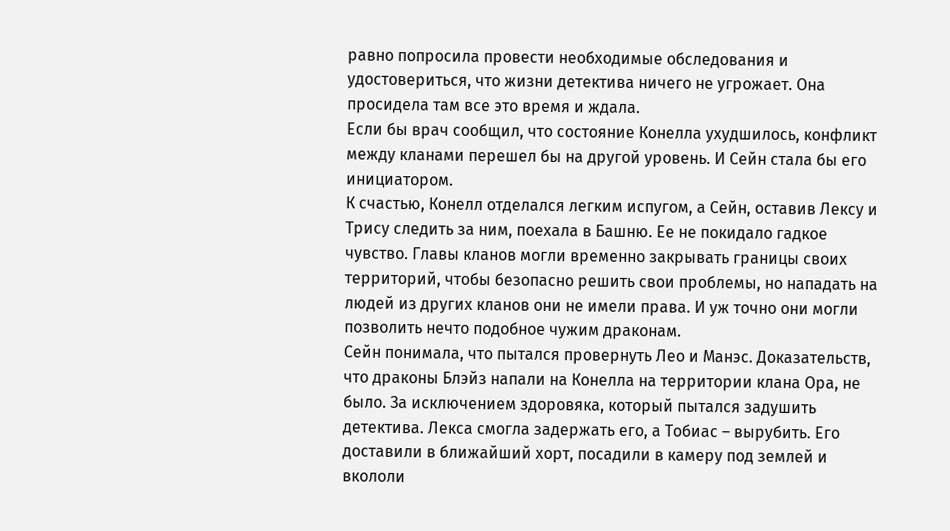равно попросила провести необходимые обследования и удостовериться, что жизни детектива ничего не угрожает. Она просидела там все это время и ждала.
Если бы врач сообщил, что состояние Конелла ухудшилось, конфликт между кланами перешел бы на другой уровень. И Сейн стала бы его инициатором.
К счастью, Конелл отделался легким испугом, а Сейн, оставив Лексу и Трису следить за ним, поехала в Башню. Ее не покидало гадкое чувство. Главы кланов могли временно закрывать границы своих территорий, чтобы безопасно решить свои проблемы, но нападать на людей из других кланов они не имели права. И уж точно они могли позволить нечто подобное чужим драконам.
Сейн понимала, что пытался провернуть Лео и Манэс. Доказательств, что драконы Блэйз напали на Конелла на территории клана Ора, не было. За исключением здоровяка, который пытался задушить детектива. Лекса смогла задержать его, а Тобиас – вырубить. Его доставили в ближайший хорт, посадили в камеру под землей и вкололи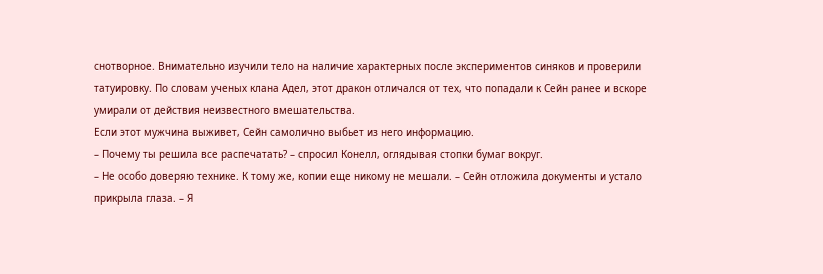снотворное. Внимательно изучили тело на наличие характерных после экспериментов синяков и проверили татуировку. По словам ученых клана Адел, этот дракон отличался от тех, что попадали к Сейн ранее и вскоре умирали от действия неизвестного вмешательства.
Если этот мужчина выживет, Сейн самолично выбьет из него информацию.
– Почему ты решила все распечатать? – спросил Конелл, оглядывая стопки бумаг вокруг.
– Не особо доверяю технике. К тому же, копии еще никому не мешали. – Сейн отложила документы и устало прикрыла глаза. – Я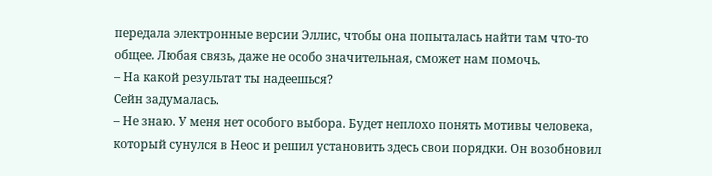передала электронные версии Эллис, чтобы она попыталась найти там что-то общее. Любая связь, даже не особо значительная, сможет нам помочь.
– На какой результат ты надеешься?
Сейн задумалась.
– Не знаю. У меня нет особого выбора. Будет неплохо понять мотивы человека, который сунулся в Неос и решил установить здесь свои порядки. Он возобновил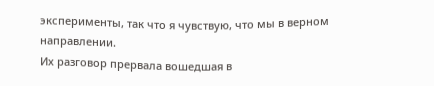эксперименты, так что я чувствую, что мы в верном направлении.
Их разговор прервала вошедшая в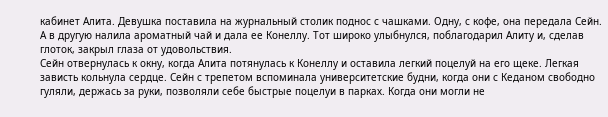кабинет Алита. Девушка поставила на журнальный столик поднос с чашками. Одну, с кофе, она передала Сейн. А в другую налила ароматный чай и дала ее Конеллу. Тот широко улыбнулся, поблагодарил Алиту и, сделав глоток, закрыл глаза от удовольствия.
Сейн отвернулась к окну, когда Алита потянулась к Конеллу и оставила легкий поцелуй на его щеке. Легкая зависть кольнула сердце. Сейн с трепетом вспоминала университетские будни, когда они с Кеданом свободно гуляли, держась за руки, позволяли себе быстрые поцелуи в парках. Когда они могли не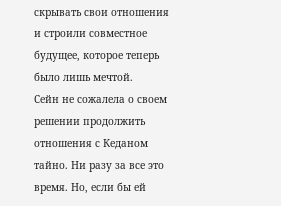скрывать свои отношения и строили совместное будущее, которое теперь было лишь мечтой.
Сейн не сожалела о своем решении продолжить отношения с Кеданом тайно. Ни разу за все это время. Но, если бы ей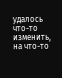удалось что-то изменить, на что-то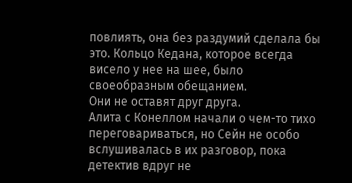повлиять, она без раздумий сделала бы это. Кольцо Кедана, которое всегда висело у нее на шее, было своеобразным обещанием.
Они не оставят друг друга.
Алита с Конеллом начали о чем-то тихо переговариваться, но Сейн не особо вслушивалась в их разговор, пока детектив вдруг не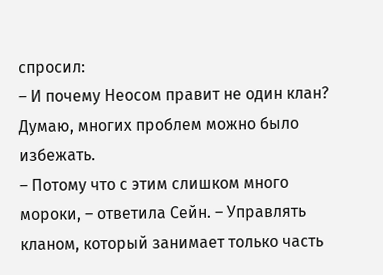спросил:
– И почему Неосом правит не один клан? Думаю, многих проблем можно было избежать.
– Потому что с этим слишком много мороки, – ответила Сейн. – Управлять кланом, который занимает только часть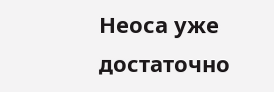Неоса уже достаточно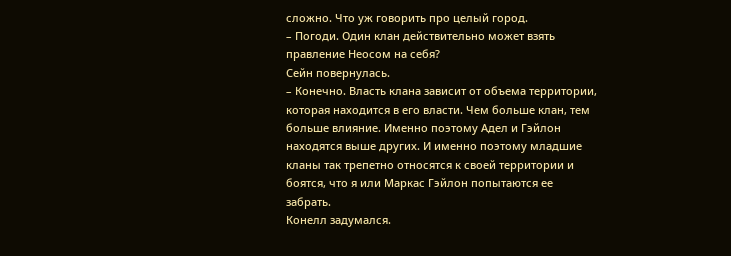сложно. Что уж говорить про целый город.
– Погоди. Один клан действительно может взять правление Неосом на себя?
Сейн повернулась.
– Конечно. Власть клана зависит от объема территории, которая находится в его власти. Чем больше клан, тем больше влияние. Именно поэтому Адел и Гэйлон находятся выше других. И именно поэтому младшие кланы так трепетно относятся к своей территории и боятся, что я или Маркас Гэйлон попытаются ее забрать.
Конелл задумался.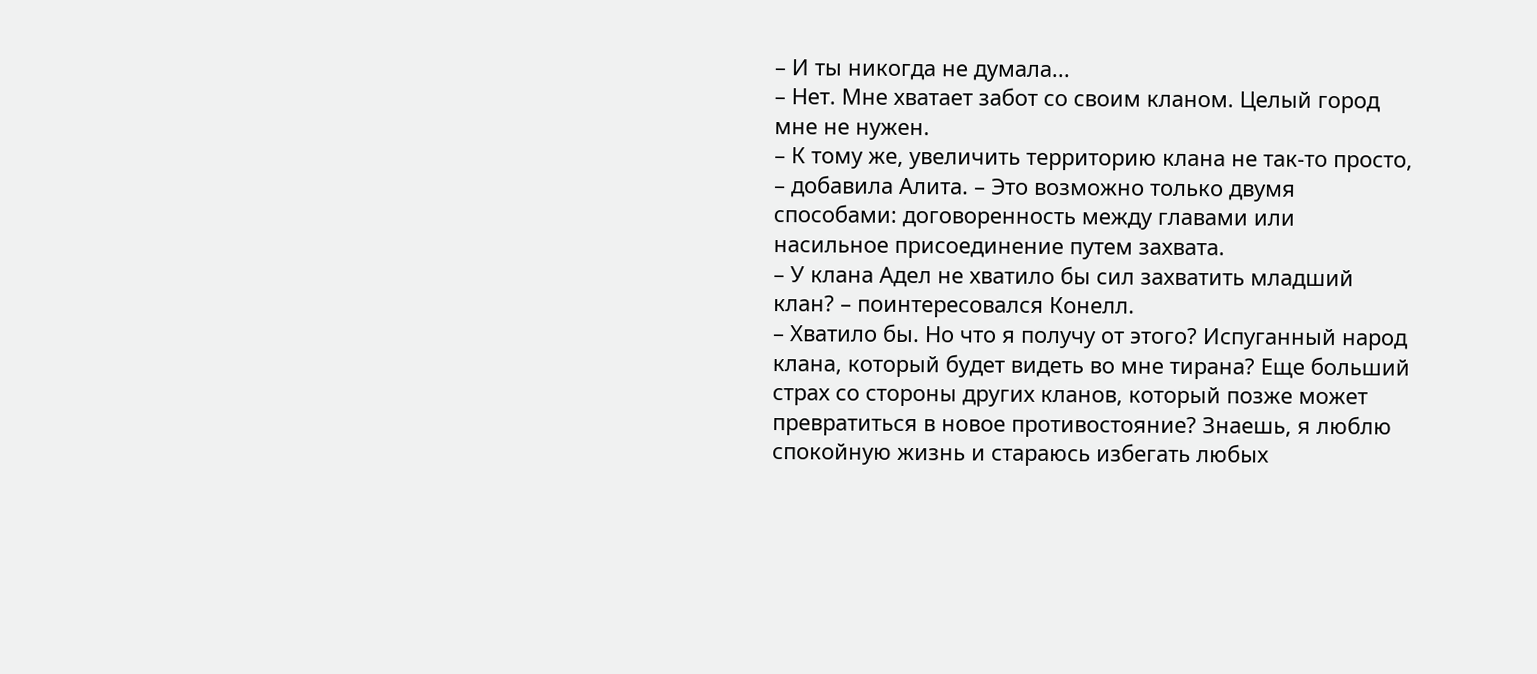– И ты никогда не думала...
– Нет. Мне хватает забот со своим кланом. Целый город мне не нужен.
– К тому же, увеличить территорию клана не так-то просто, – добавила Алита. – Это возможно только двумя способами: договоренность между главами или насильное присоединение путем захвата.
– У клана Адел не хватило бы сил захватить младший клан? – поинтересовался Конелл.
– Хватило бы. Но что я получу от этого? Испуганный народ клана, который будет видеть во мне тирана? Еще больший страх со стороны других кланов, который позже может превратиться в новое противостояние? Знаешь, я люблю спокойную жизнь и стараюсь избегать любых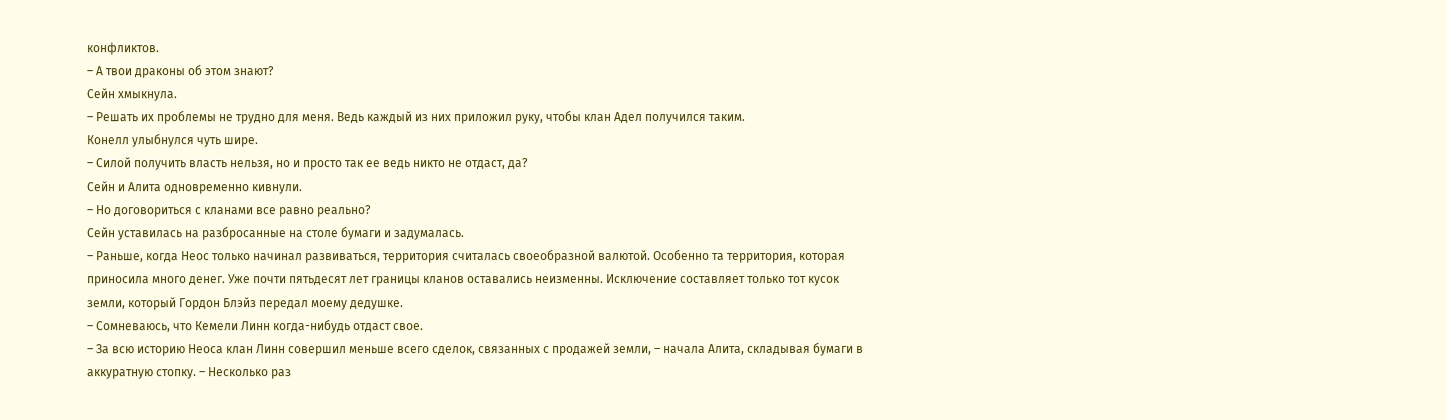конфликтов.
– А твои драконы об этом знают?
Сейн хмыкнула.
– Решать их проблемы не трудно для меня. Ведь каждый из них приложил руку, чтобы клан Адел получился таким.
Конелл улыбнулся чуть шире.
– Силой получить власть нельзя, но и просто так ее ведь никто не отдаст, да?
Сейн и Алита одновременно кивнули.
– Но договориться с кланами все равно реально?
Сейн уставилась на разбросанные на столе бумаги и задумалась.
– Раньше, когда Неос только начинал развиваться, территория считалась своеобразной валютой. Особенно та территория, которая приносила много денег. Уже почти пятьдесят лет границы кланов оставались неизменны. Исключение составляет только тот кусок земли, который Гордон Блэйз передал моему дедушке.
– Сомневаюсь, что Кемели Линн когда-нибудь отдаст свое.
– За всю историю Неоса клан Линн совершил меньше всего сделок, связанных с продажей земли, – начала Алита, складывая бумаги в аккуратную стопку. – Несколько раз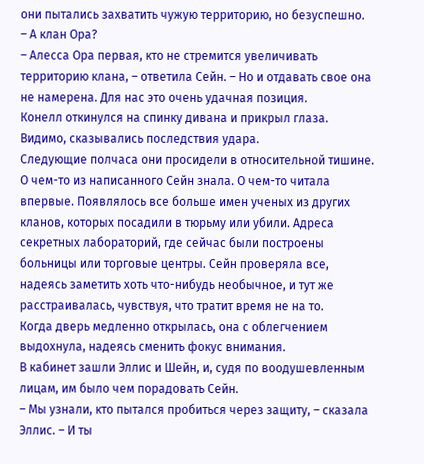они пытались захватить чужую территорию, но безуспешно.
– А клан Ора?
– Алесса Ора первая, кто не стремится увеличивать территорию клана, – ответила Сейн. – Но и отдавать свое она не намерена. Для нас это очень удачная позиция.
Конелл откинулся на спинку дивана и прикрыл глаза. Видимо, сказывались последствия удара.
Следующие полчаса они просидели в относительной тишине.
О чем-то из написанного Сейн знала. О чем-то читала впервые. Появлялось все больше имен ученых из других кланов, которых посадили в тюрьму или убили. Адреса секретных лабораторий, где сейчас были построены больницы или торговые центры. Сейн проверяла все, надеясь заметить хоть что-нибудь необычное, и тут же расстраивалась, чувствуя, что тратит время не на то.
Когда дверь медленно открылась, она с облегчением выдохнула, надеясь сменить фокус внимания.
В кабинет зашли Эллис и Шейн, и, судя по воодушевленным лицам, им было чем порадовать Сейн.
– Мы узнали, кто пытался пробиться через защиту, – сказала Эллис. – И ты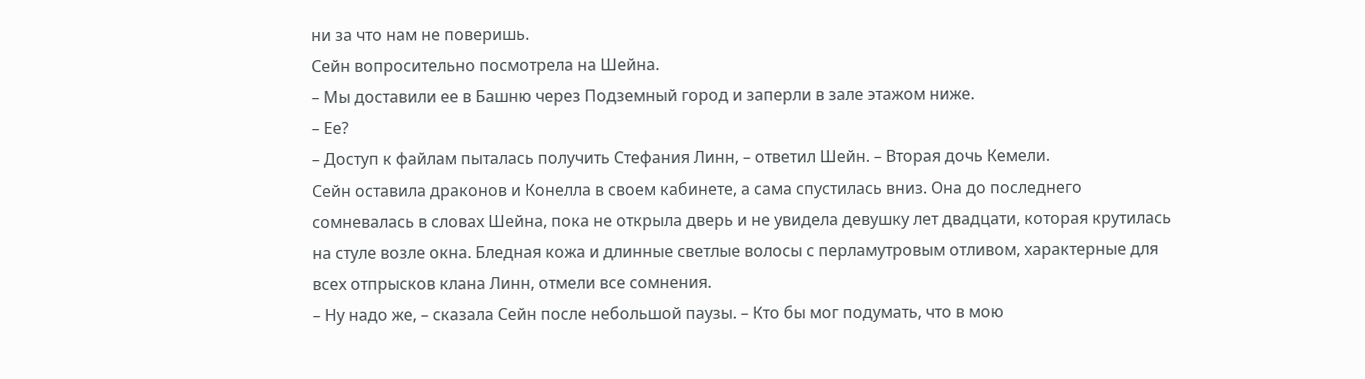ни за что нам не поверишь.
Сейн вопросительно посмотрела на Шейна.
– Мы доставили ее в Башню через Подземный город и заперли в зале этажом ниже.
– Ее?
– Доступ к файлам пыталась получить Стефания Линн, – ответил Шейн. – Вторая дочь Кемели.
Сейн оставила драконов и Конелла в своем кабинете, а сама спустилась вниз. Она до последнего сомневалась в словах Шейна, пока не открыла дверь и не увидела девушку лет двадцати, которая крутилась на стуле возле окна. Бледная кожа и длинные светлые волосы с перламутровым отливом, характерные для всех отпрысков клана Линн, отмели все сомнения.
– Ну надо же, – сказала Сейн после небольшой паузы. – Кто бы мог подумать, что в мою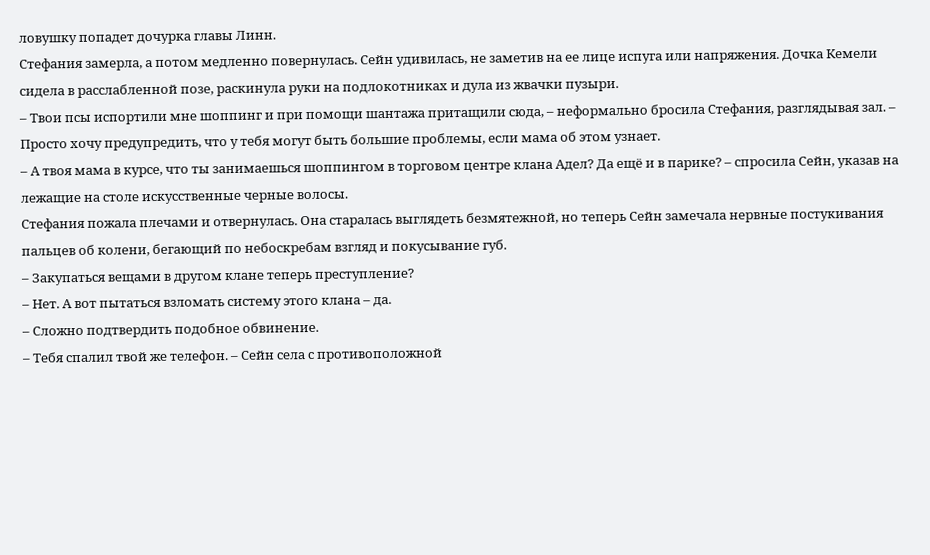ловушку попадет дочурка главы Линн.
Стефания замерла, а потом медленно повернулась. Сейн удивилась, не заметив на ее лице испуга или напряжения. Дочка Кемели сидела в расслабленной позе, раскинула руки на подлокотниках и дула из жвачки пузыри.
– Твои псы испортили мне шоппинг и при помощи шантажа притащили сюда, – неформально бросила Стефания, разглядывая зал. – Просто хочу предупредить, что у тебя могут быть большие проблемы, если мама об этом узнает.
– А твоя мама в курсе, что ты занимаешься шоппингом в торговом центре клана Адел? Да ещё и в парике? – спросила Сейн, указав на лежащие на столе искусственные черные волосы.
Стефания пожала плечами и отвернулась. Она старалась выглядеть безмятежной, но теперь Сейн замечала нервные постукивания пальцев об колени, бегающий по небоскребам взгляд и покусывание губ.
– Закупаться вещами в другом клане теперь преступление?
– Нет. А вот пытаться взломать систему этого клана – да.
– Сложно подтвердить подобное обвинение.
– Тебя спалил твой же телефон. – Сейн села с противоположной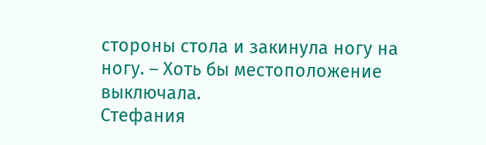стороны стола и закинула ногу на ногу. – Хоть бы местоположение выключала.
Стефания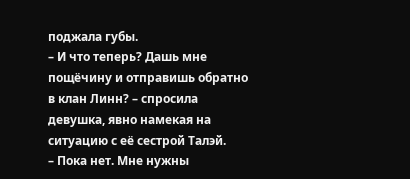поджала губы.
– И что теперь? Дашь мне пощёчину и отправишь обратно в клан Линн? – спросила девушка, явно намекая на ситуацию с её сестрой Талэй.
– Пока нет. Мне нужны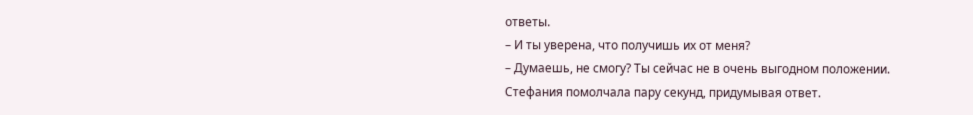ответы.
– И ты уверена, что получишь их от меня?
– Думаешь, не смогу? Ты сейчас не в очень выгодном положении.
Стефания помолчала пару секунд, придумывая ответ.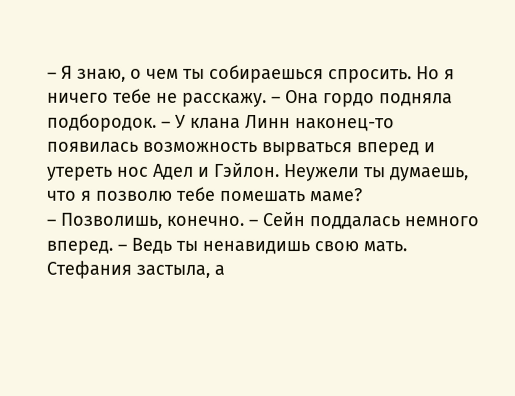– Я знаю, о чем ты собираешься спросить. Но я ничего тебе не расскажу. – Она гордо подняла подбородок. – У клана Линн наконец-то появилась возможность вырваться вперед и утереть нос Адел и Гэйлон. Неужели ты думаешь, что я позволю тебе помешать маме?
– Позволишь, конечно. – Сейн поддалась немного вперед. – Ведь ты ненавидишь свою мать.
Стефания застыла, а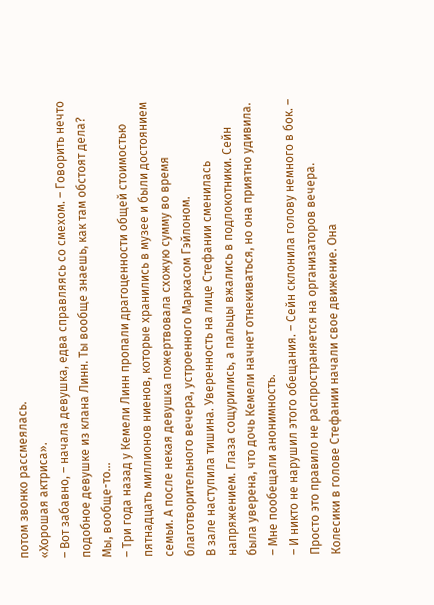потом звонко рассмеялась.
«Хорошая актриса».
– Вот забавно, – начала девушка, едва справляясь со смехом. – Говорить нечто подобное девушке из клана Линн. Ты вообще знаешь, как там обстоят дела? Мы, вообще-то...
– Три года назад у Кемели Линн пропали драгоценности общей стоимостью пятнадцать миллионов ниенов, которые хранились в музее и были достоянием семьи. А после некая девушка пожертвовала схожую сумму во время благотворительного вечера, устроенного Маркасом Гэйлоном.
В зале наступила тишина. Уверенность на лице Стефании сменилась напряжением. Глаза сощурились, а пальцы вжались в подлокотники. Сейн была уверена, что дочь Кемели начнет отнекиваться, но она приятно удивила.
– Мне пообещали анонимность.
– И никто не нарушил этого обещания. – Сейн склонила голову немного в бок. – Просто это правило не распространяется на организаторов вечера.
Колесики в голове Стефании начали свое движение. Она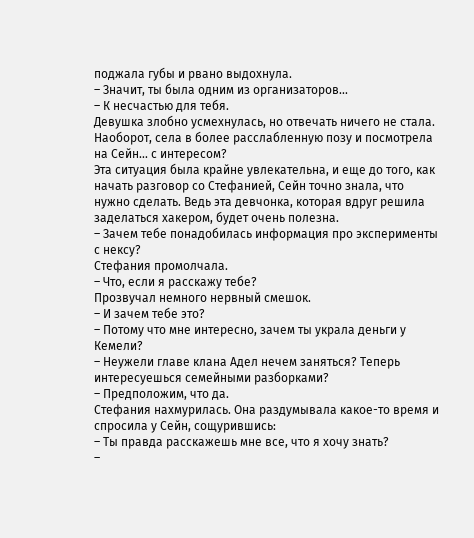поджала губы и рвано выдохнула.
– Значит, ты была одним из организаторов...
– К несчастью для тебя.
Девушка злобно усмехнулась, но отвечать ничего не стала. Наоборот, села в более расслабленную позу и посмотрела на Сейн... с интересом?
Эта ситуация была крайне увлекательна, и еще до того, как начать разговор со Стефанией, Сейн точно знала, что нужно сделать. Ведь эта девчонка, которая вдруг решила заделаться хакером, будет очень полезна.
– Зачем тебе понадобилась информация про эксперименты с нексу?
Стефания промолчала.
– Что, если я расскажу тебе?
Прозвучал немного нервный смешок.
– И зачем тебе это?
– Потому что мне интересно, зачем ты украла деньги у Кемели?
– Неужели главе клана Адел нечем заняться? Теперь интересуешься семейными разборками?
– Предположим, что да.
Стефания нахмурилась. Она раздумывала какое-то время и спросила у Сейн, сощурившись:
– Ты правда расскажешь мне все, что я хочу знать?
–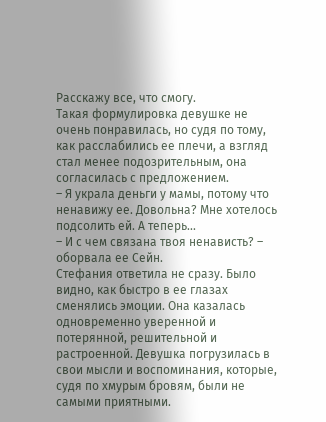Расскажу все, что смогу.
Такая формулировка девушке не очень понравилась, но судя по тому, как расслабились ее плечи, а взгляд стал менее подозрительным, она согласилась с предложением.
– Я украла деньги у мамы, потому что ненавижу ее. Довольна? Мне хотелось подсолить ей. А теперь...
– И с чем связана твоя ненависть? – оборвала ее Сейн.
Стефания ответила не сразу. Было видно, как быстро в ее глазах сменялись эмоции. Она казалась одновременно уверенной и потерянной, решительной и растроенной. Девушка погрузилась в свои мысли и воспоминания, которые, судя по хмурым бровям, были не самыми приятными.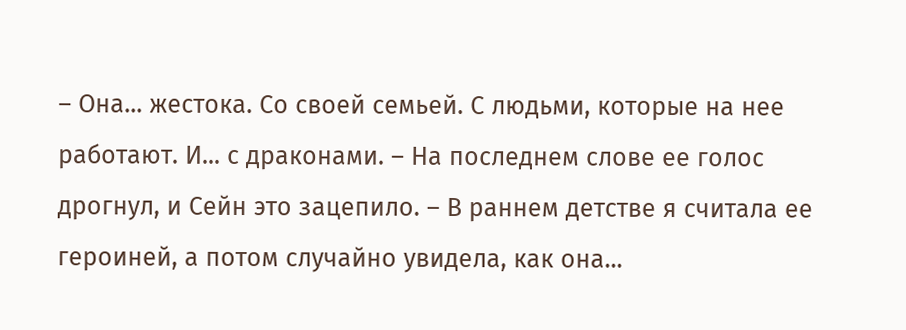– Она... жестока. Со своей семьей. С людьми, которые на нее работают. И... с драконами. – На последнем слове ее голос дрогнул, и Сейн это зацепило. – В раннем детстве я считала ее героиней, а потом случайно увидела, как она...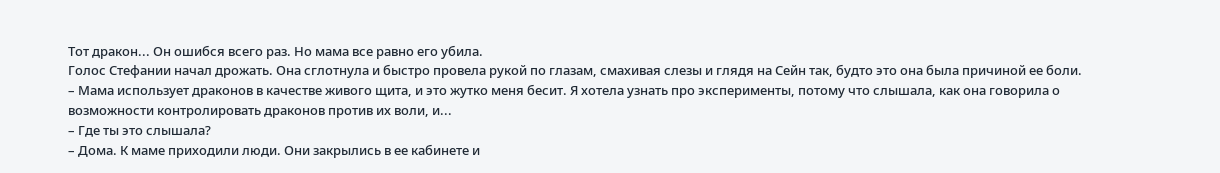Тот дракон... Он ошибся всего раз. Но мама все равно его убила.
Голос Стефании начал дрожать. Она сглотнула и быстро провела рукой по глазам, смахивая слезы и глядя на Сейн так, будто это она была причиной ее боли.
– Мама использует драконов в качестве живого щита, и это жутко меня бесит. Я хотела узнать про эксперименты, потому что слышала, как она говорила о возможности контролировать драконов против их воли, и...
– Где ты это слышала?
– Дома. К маме приходили люди. Они закрылись в ее кабинете и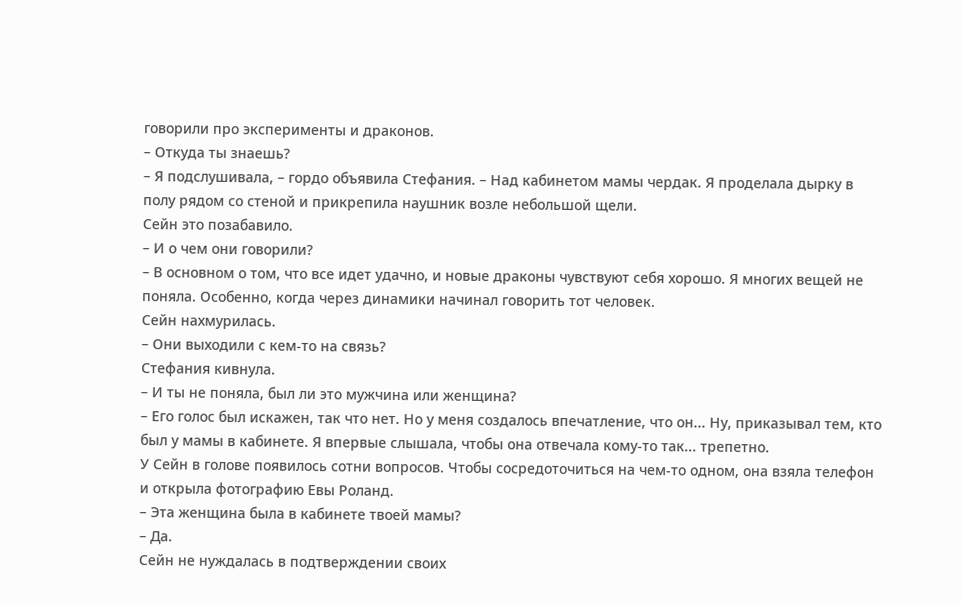говорили про эксперименты и драконов.
– Откуда ты знаешь?
– Я подслушивала, – гордо объявила Стефания. – Над кабинетом мамы чердак. Я проделала дырку в полу рядом со стеной и прикрепила наушник возле небольшой щели.
Сейн это позабавило.
– И о чем они говорили?
– В основном о том, что все идет удачно, и новые драконы чувствуют себя хорошо. Я многих вещей не поняла. Особенно, когда через динамики начинал говорить тот человек.
Сейн нахмурилась.
– Они выходили с кем-то на связь?
Стефания кивнула.
– И ты не поняла, был ли это мужчина или женщина?
– Его голос был искажен, так что нет. Но у меня создалось впечатление, что он... Ну, приказывал тем, кто был у мамы в кабинете. Я впервые слышала, чтобы она отвечала кому-то так... трепетно.
У Сейн в голове появилось сотни вопросов. Чтобы сосредоточиться на чем-то одном, она взяла телефон и открыла фотографию Евы Роланд.
– Эта женщина была в кабинете твоей мамы?
– Да.
Сейн не нуждалась в подтверждении своих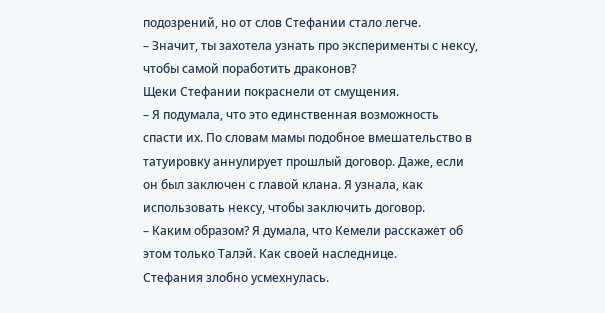подозрений, но от слов Стефании стало легче.
– Значит, ты захотела узнать про эксперименты с нексу, чтобы самой поработить драконов?
Щеки Стефании покраснели от смущения.
– Я подумала, что это единственная возможность спасти их. По словам мамы подобное вмешательство в татуировку аннулирует прошлый договор. Даже, если он был заключен с главой клана. Я узнала, как использовать нексу, чтобы заключить договор.
– Каким образом? Я думала, что Кемели расскажет об этом только Талэй. Как своей наследнице.
Стефания злобно усмехнулась.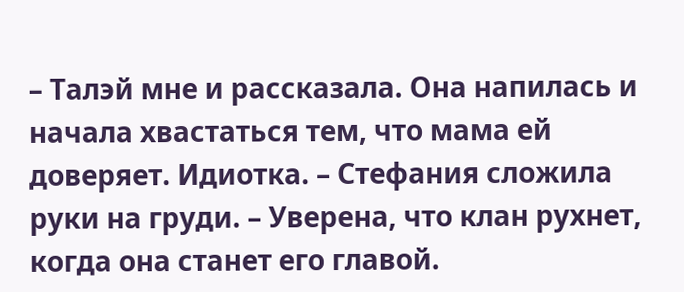– Талэй мне и рассказала. Она напилась и начала хвастаться тем, что мама ей доверяет. Идиотка. – Стефания сложила руки на груди. – Уверена, что клан рухнет, когда она станет его главой.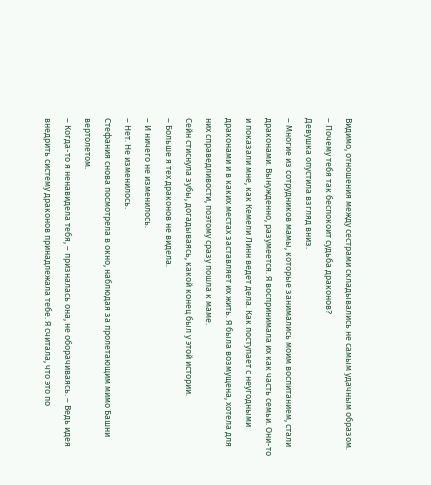Видимо, отношения между сестрами складывались не самым удачным образом.
– Почему тебя так беспокоит судьба драконов?
Девушка опустила взгляд вниз.
– Многие из сотрудников мамы, которые занимались моим воспитанием, стали драконами. Вынужденно, разумеется. Я воспринимала их как часть семьи. Они-то и показали мне, как Кемели Линн ведет дела. Как поступает с неугодными драконами и в каких местах заставляет их жить. Я была возмущена, хотела для них справедливости, поэтому сразу пошла к маме.
Сейн стиснула зубы, догадываясь, какой конец был у этой истории.
– Больше я тех драконов не видела.
– И ничего не изменилось.
– Нет. Не изменилось.
Стефания снова посмотрела в окно, наблюдая за пролетающим мимо Башни вертолетом.
– Когда-то я ненавидела тебя, – призналась она, не оборачиваясь. – Ведь идея внедрить систему драконов принадлежала тебе. Я считала, что это по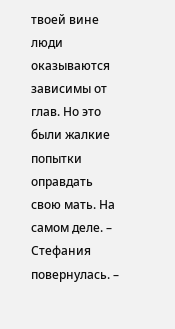твоей вине люди оказываются зависимы от глав. Но это были жалкие попытки оправдать свою мать. На самом деле. – Стефания повернулась. –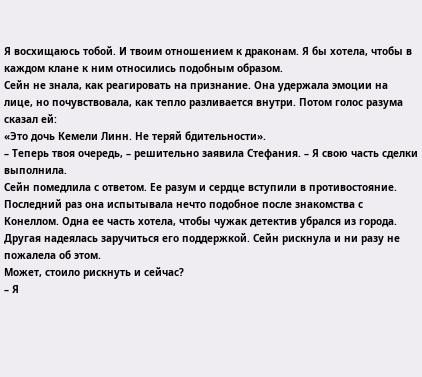Я восхищаюсь тобой. И твоим отношением к драконам. Я бы хотела, чтобы в каждом клане к ним относились подобным образом.
Сейн не знала, как реагировать на признание. Она удержала эмоции на лице, но почувствовала, как тепло разливается внутри. Потом голос разума сказал ей:
«Это дочь Кемели Линн. Не теряй бдительности».
– Теперь твоя очередь, – решительно заявила Стефания. – Я свою часть сделки выполнила.
Сейн помедлила с ответом. Ее разум и сердце вступили в противостояние. Последний раз она испытывала нечто подобное после знакомства с Конеллом. Одна ее часть хотела, чтобы чужак детектив убрался из города. Другая надеялась заручиться его поддержкой. Сейн рискнула и ни разу не пожалела об этом.
Может, стоило рискнуть и сейчас?
– Я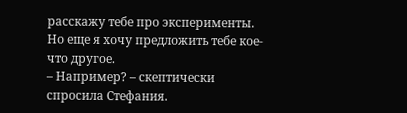расскажу тебе про эксперименты. Но еще я хочу предложить тебе кое-что другое.
– Например? – скептически спросила Стефания.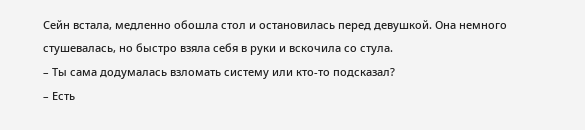Сейн встала, медленно обошла стол и остановилась перед девушкой. Она немного стушевалась, но быстро взяла себя в руки и вскочила со стула.
– Ты сама додумалась взломать систему или кто-то подсказал?
– Есть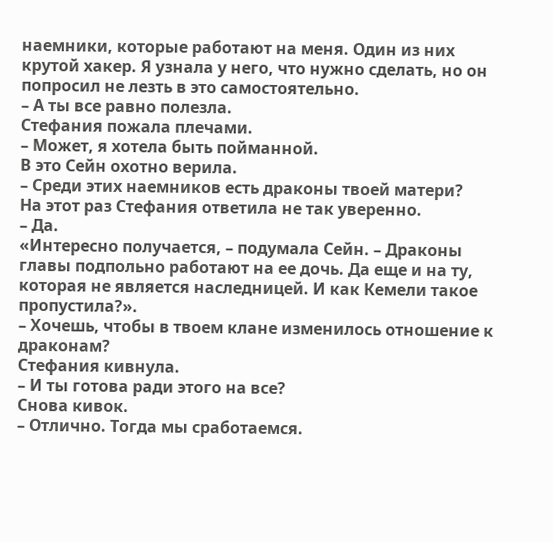наемники, которые работают на меня. Один из них крутой хакер. Я узнала у него, что нужно сделать, но он попросил не лезть в это самостоятельно.
– А ты все равно полезла.
Стефания пожала плечами.
– Может, я хотела быть пойманной.
В это Сейн охотно верила.
– Среди этих наемников есть драконы твоей матери?
На этот раз Стефания ответила не так уверенно.
– Да.
«Интересно получается, – подумала Сейн. – Драконы главы подпольно работают на ее дочь. Да еще и на ту, которая не является наследницей. И как Кемели такое пропустила?».
– Хочешь, чтобы в твоем клане изменилось отношение к драконам?
Стефания кивнула.
– И ты готова ради этого на все?
Снова кивок.
– Отлично. Тогда мы сработаемся.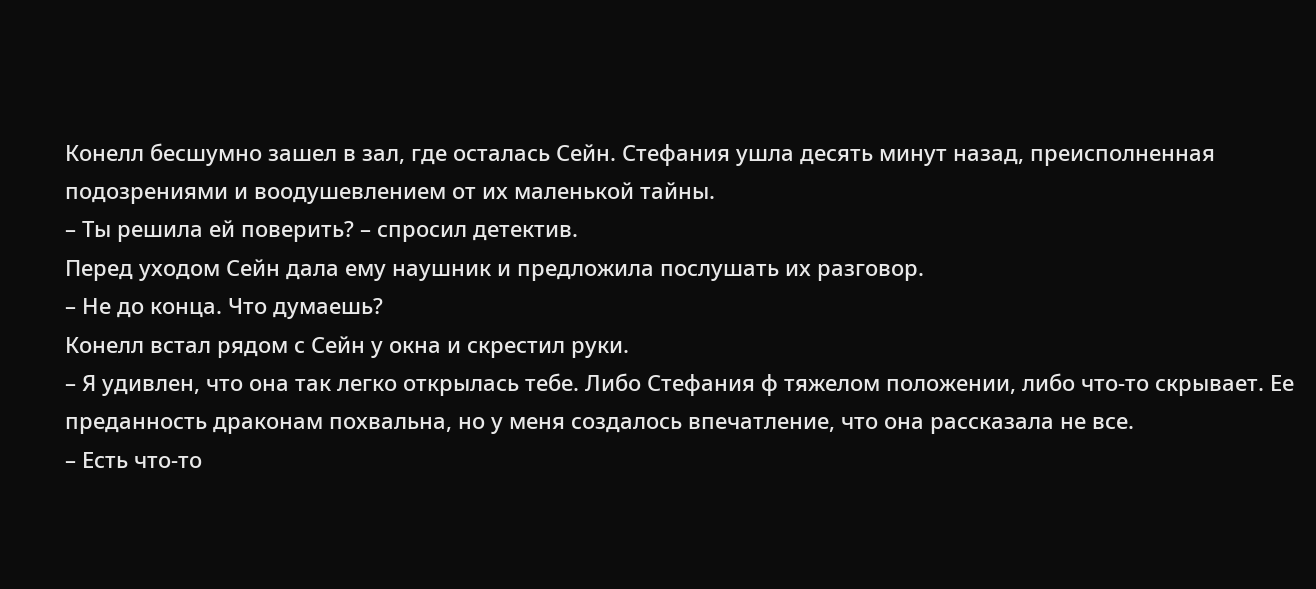Конелл бесшумно зашел в зал, где осталась Сейн. Стефания ушла десять минут назад, преисполненная подозрениями и воодушевлением от их маленькой тайны.
– Ты решила ей поверить? – спросил детектив.
Перед уходом Сейн дала ему наушник и предложила послушать их разговор.
– Не до конца. Что думаешь?
Конелл встал рядом с Сейн у окна и скрестил руки.
– Я удивлен, что она так легко открылась тебе. Либо Стефания ф тяжелом положении, либо что-то скрывает. Ее преданность драконам похвальна, но у меня создалось впечатление, что она рассказала не все.
– Есть что-то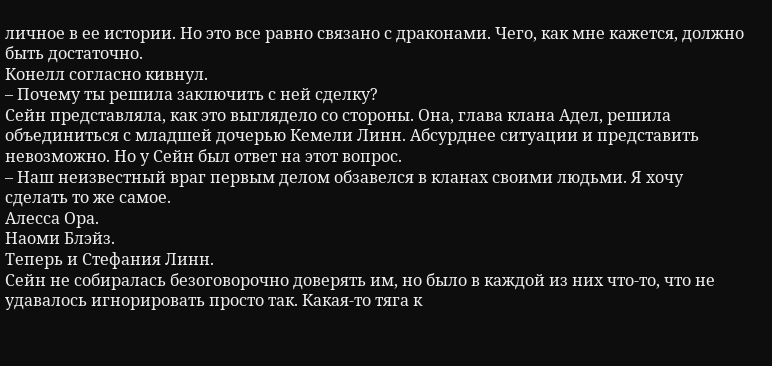личное в ее истории. Но это все равно связано с драконами. Чего, как мне кажется, должно быть достаточно.
Конелл согласно кивнул.
– Почему ты решила заключить с ней сделку?
Сейн представляла, как это выглядело со стороны. Она, глава клана Адел, решила объединиться с младшей дочерью Кемели Линн. Абсурднее ситуации и представить невозможно. Но у Сейн был ответ на этот вопрос.
– Наш неизвестный враг первым делом обзавелся в кланах своими людьми. Я хочу сделать то же самое.
Алесса Ора.
Наоми Блэйз.
Теперь и Стефания Линн.
Сейн не собиралась безоговорочно доверять им, но было в каждой из них что-то, что не удавалось игнорировать просто так. Какая-то тяга к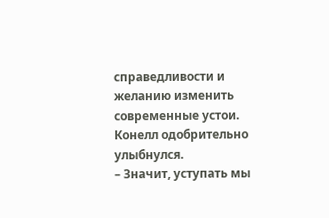справедливости и желанию изменить современные устои.
Конелл одобрительно улыбнулся.
– Значит, уступать мы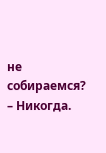не собираемся?
– Никогда.